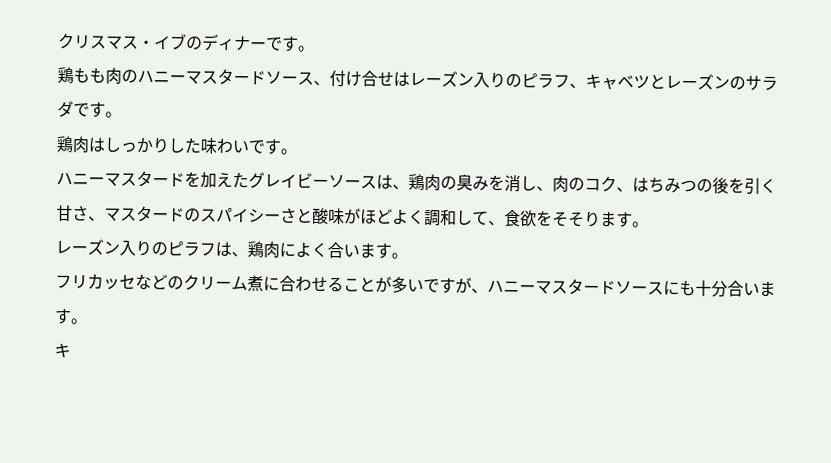クリスマス・イブのディナーです。
鶏もも肉のハニーマスタードソース、付け合せはレーズン入りのピラフ、キャベツとレーズンのサラダです。
鶏肉はしっかりした味わいです。
ハニーマスタードを加えたグレイビーソースは、鶏肉の臭みを消し、肉のコク、はちみつの後を引く甘さ、マスタードのスパイシーさと酸味がほどよく調和して、食欲をそそります。
レーズン入りのピラフは、鶏肉によく合います。
フリカッセなどのクリーム煮に合わせることが多いですが、ハニーマスタードソースにも十分合います。
キ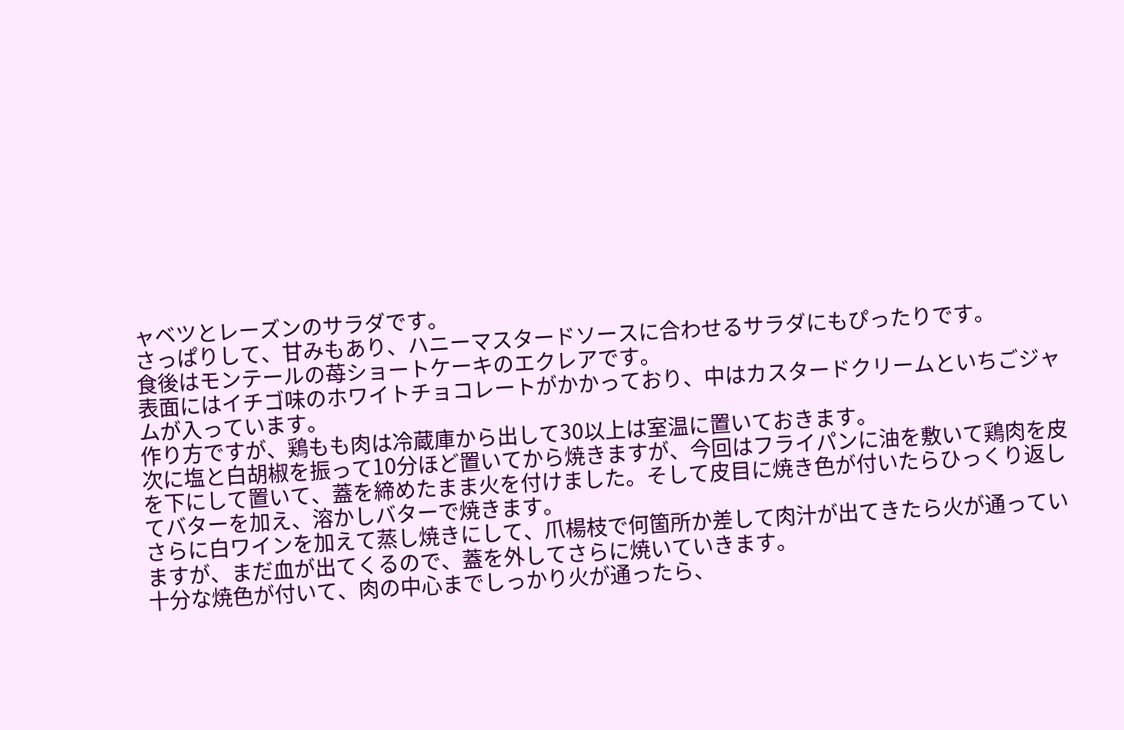ャベツとレーズンのサラダです。
さっぱりして、甘みもあり、ハニーマスタードソースに合わせるサラダにもぴったりです。
食後はモンテールの苺ショートケーキのエクレアです。
表面にはイチゴ味のホワイトチョコレートがかかっており、中はカスタードクリームといちごジャムが入っています。
作り方ですが、鶏もも肉は冷蔵庫から出して30以上は室温に置いておきます。
次に塩と白胡椒を振って10分ほど置いてから焼きますが、今回はフライパンに油を敷いて鶏肉を皮を下にして置いて、蓋を締めたまま火を付けました。そして皮目に焼き色が付いたらひっくり返してバターを加え、溶かしバターで焼きます。
さらに白ワインを加えて蒸し焼きにして、爪楊枝で何箇所か差して肉汁が出てきたら火が通っていますが、まだ血が出てくるので、蓋を外してさらに焼いていきます。
十分な焼色が付いて、肉の中心までしっかり火が通ったら、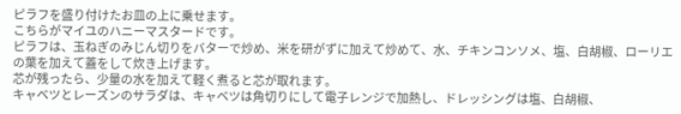ピラフを盛り付けたお皿の上に乗せます。
こちらがマイユのハニーマスタードです。
ピラフは、玉ねぎのみじん切りをバターで炒め、米を研がずに加えて炒めて、水、チキンコンソメ、塩、白胡椒、ローリエの葉を加えて蓋をして炊き上げます。
芯が残ったら、少量の水を加えて軽く煮ると芯が取れます。
キャベツとレーズンのサラダは、キャベツは角切りにして電子レンジで加熱し、ドレッシングは塩、白胡椒、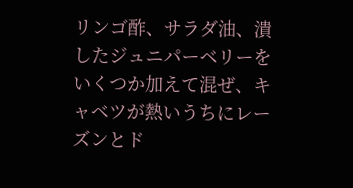リンゴ酢、サラダ油、潰したジュニパーベリーをいくつか加えて混ぜ、キャベツが熱いうちにレーズンとド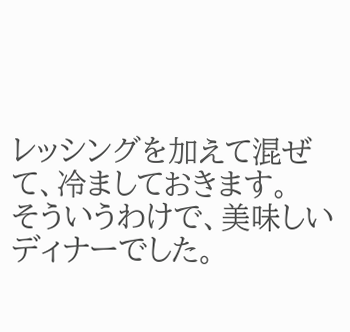レッシングを加えて混ぜて、冷ましておきます。
そういうわけで、美味しいディナーでした。